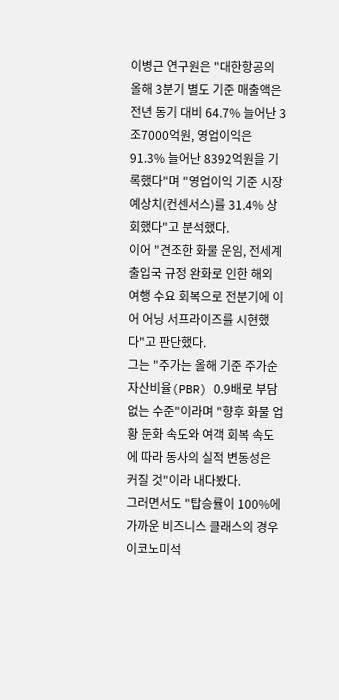이병근 연구원은 "대한항공의 올해 3분기 별도 기준 매출액은 전년 동기 대비 64.7% 늘어난 3조7000억원, 영업이익은 91.3% 늘어난 8392억원을 기록했다"며 "영업이익 기준 시장 예상치(컨센서스)를 31.4% 상회했다"고 분석했다.
이어 "견조한 화물 운임, 전세계 출입국 규정 완화로 인한 해외 여행 수요 회복으로 전분기에 이어 어닝 서프라이즈를 시현했다"고 판단했다.
그는 "주가는 올해 기준 주가순자산비율(PBR) 0.9배로 부담 없는 수준"이라며 "향후 화물 업황 둔화 속도와 여객 회복 속도에 따라 동사의 실적 변동성은 커질 것"이라 내다봤다.
그러면서도 "탑승률이 100%에 가까운 비즈니스 클래스의 경우 이코노미석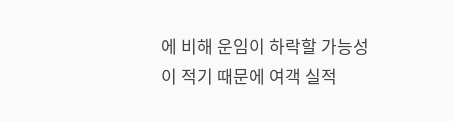에 비해 운임이 하락할 가능성이 적기 때문에 여객 실적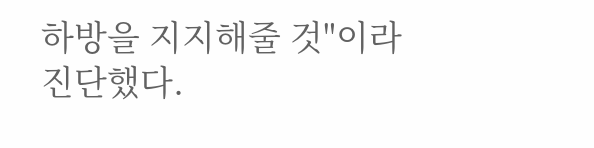하방을 지지해줄 것"이라 진단했다.